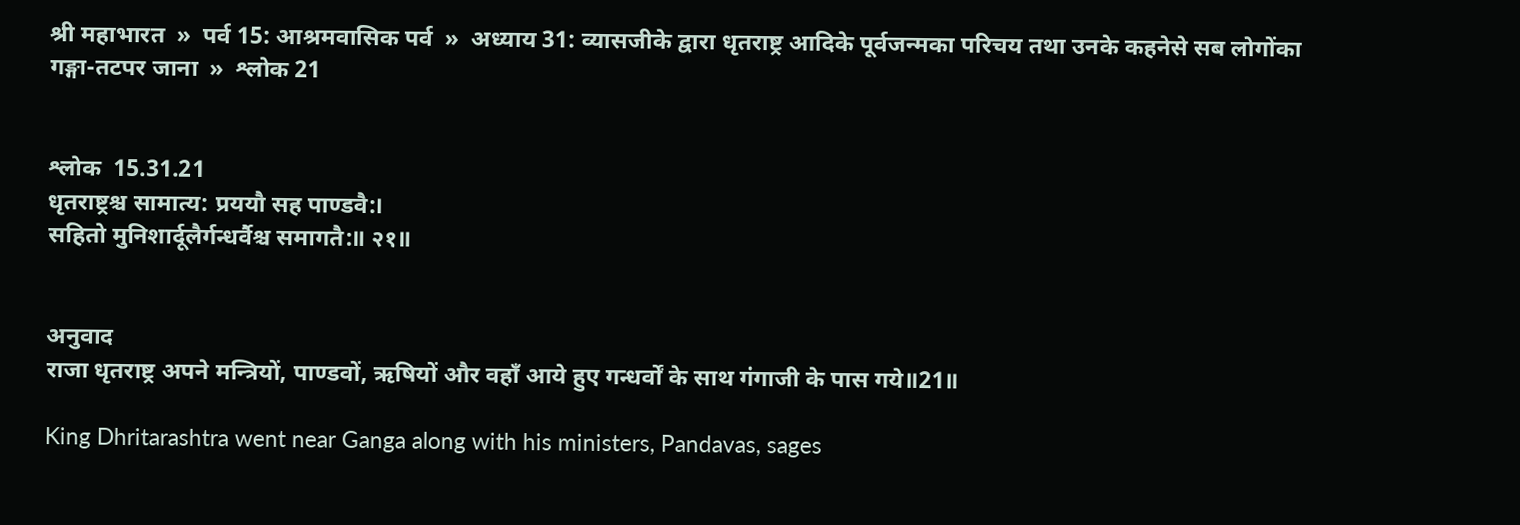श्री महाभारत  »  पर्व 15: आश्रमवासिक पर्व  »  अध्याय 31: व्यासजीके द्वारा धृतराष्ट्र आदिके पूर्वजन्मका परिचय तथा उनके कहनेसे सब लोगोंका गङ्गा-तटपर जाना  »  श्लोक 21


श्लोक  15.31.21
धृतराष्ट्रश्च सामात्य: प्रययौ सह पाण्डवै:।
सहितो मुनिशार्दूलैर्गन्धर्वैश्च समागतै:॥ २१॥


अनुवाद
राजा धृतराष्ट्र अपने मन्त्रियों, पाण्डवों, ऋषियों और वहाँ आये हुए गन्धर्वों के साथ गंगाजी के पास गये॥21॥

King Dhritarashtra went near Ganga along with his ministers, Pandavas, sages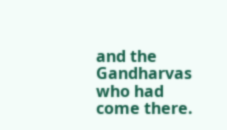and the Gandharvas who had come there.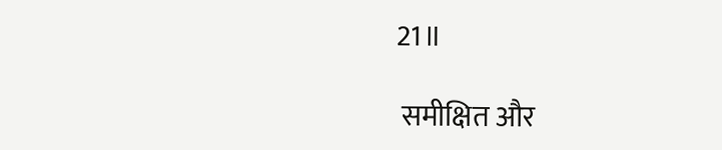21॥

 समीक्षित और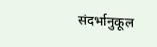संदर्भानुकूल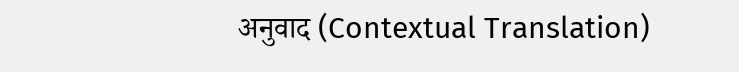अनुवाद (Contextual Translation)